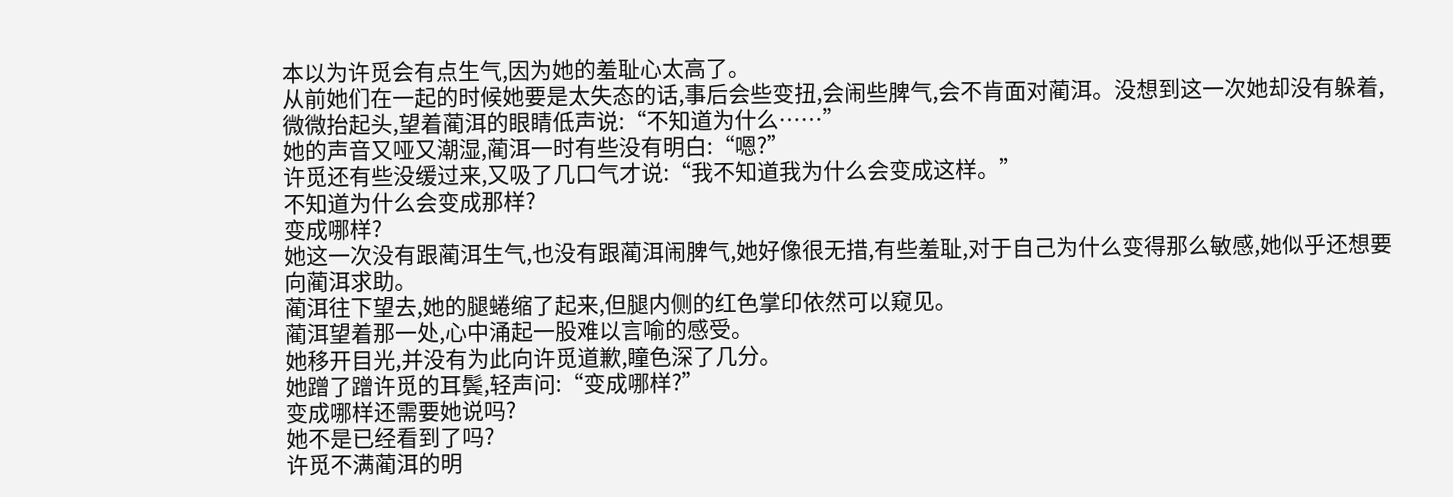本以为许觅会有点生气,因为她的羞耻心太高了。
从前她们在一起的时候她要是太失态的话,事后会些变扭,会闹些脾气,会不肯面对蔺洱。没想到这一次她却没有躲着,微微抬起头,望着蔺洱的眼睛低声说:“不知道为什么……”
她的声音又哑又潮湿,蔺洱一时有些没有明白:“嗯?”
许觅还有些没缓过来,又吸了几口气才说:“我不知道我为什么会变成这样。”
不知道为什么会变成那样?
变成哪样?
她这一次没有跟蔺洱生气,也没有跟蔺洱闹脾气,她好像很无措,有些羞耻,对于自己为什么变得那么敏感,她似乎还想要向蔺洱求助。
蔺洱往下望去,她的腿蜷缩了起来,但腿内侧的红色掌印依然可以窥见。
蔺洱望着那一处,心中涌起一股难以言喻的感受。
她移开目光,并没有为此向许觅道歉,瞳色深了几分。
她蹭了蹭许觅的耳鬓,轻声问:“变成哪样?”
变成哪样还需要她说吗?
她不是已经看到了吗?
许觅不满蔺洱的明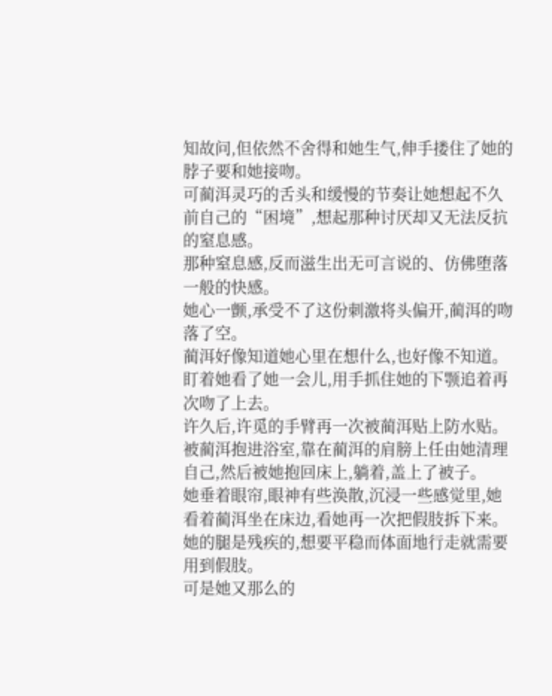知故问,但依然不舍得和她生气,伸手搂住了她的脖子要和她接吻。
可蔺洱灵巧的舌头和缓慢的节奏让她想起不久前自己的“困境”,想起那种讨厌却又无法反抗的窒息感。
那种窒息感,反而滋生出无可言说的、仿佛堕落一般的快感。
她心一颤,承受不了这份刺激将头偏开,蔺洱的吻落了空。
蔺洱好像知道她心里在想什么,也好像不知道。盯着她看了她一会儿,用手抓住她的下颚追着再次吻了上去。
许久后,许觅的手臂再一次被蔺洱贴上防水贴。
被蔺洱抱进浴室,靠在蔺洱的肩膀上任由她清理自己,然后被她抱回床上,躺着,盖上了被子。
她垂着眼帘,眼神有些涣散,沉浸一些感觉里,她看着蔺洱坐在床边,看她再一次把假肢拆下来。她的腿是残疾的,想要平稳而体面地行走就需要用到假肢。
可是她又那么的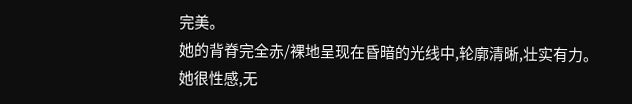完美。
她的背脊完全赤/裸地呈现在昏暗的光线中,轮廓清晰,壮实有力。
她很性感,无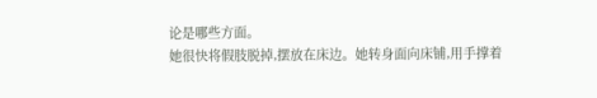论是哪些方面。
她很快将假肢脱掉,摆放在床边。她转身面向床铺,用手撑着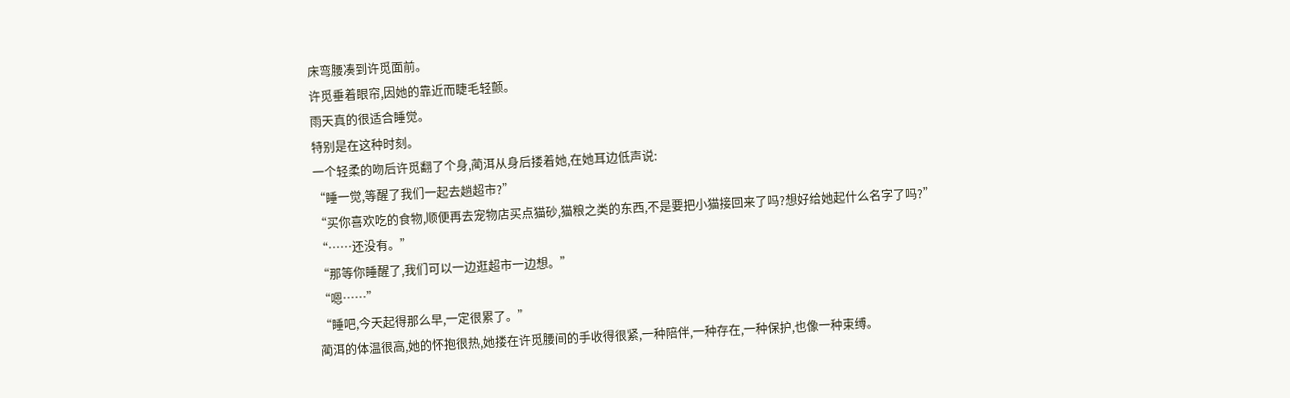床弯腰凑到许觅面前。
许觅垂着眼帘,因她的靠近而睫毛轻颤。
雨天真的很适合睡觉。
特别是在这种时刻。
一个轻柔的吻后许觅翻了个身,蔺洱从身后搂着她,在她耳边低声说:
“睡一觉,等醒了我们一起去趟超市?”
“买你喜欢吃的食物,顺便再去宠物店买点猫砂,猫粮之类的东西,不是要把小猫接回来了吗?想好给她起什么名字了吗?”
“……还没有。”
“那等你睡醒了,我们可以一边逛超市一边想。”
“嗯……”
“睡吧,今天起得那么早,一定很累了。”
蔺洱的体温很高,她的怀抱很热,她搂在许觅腰间的手收得很紧,一种陪伴,一种存在,一种保护,也像一种束缚。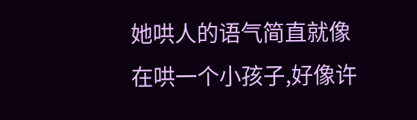她哄人的语气简直就像在哄一个小孩子,好像许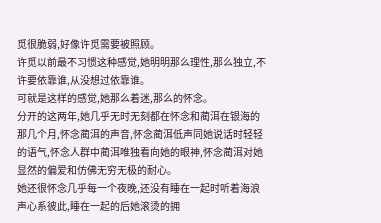觅很脆弱,好像许觅需要被照顾。
许觅以前最不习惯这种感觉,她明明那么理性,那么独立,不许要依靠谁,从没想过依靠谁。
可就是这样的感觉,她那么着迷,那么的怀念。
分开的这两年,她几乎无时无刻都在怀念和蔺洱在银海的那几个月,怀念蔺洱的声音,怀念蔺洱低声同她说话时轻轻的语气,怀念人群中蔺洱唯独看向她的眼神,怀念蔺洱对她显然的偏爱和仿佛无穷无极的耐心。
她还很怀念几乎每一个夜晚,还没有睡在一起时听着海浪声心系彼此,睡在一起的后她滚烫的拥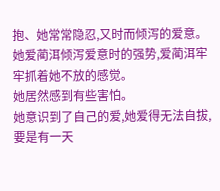抱、她常常隐忍,又时而倾泻的爱意。
她爱蔺洱倾泻爱意时的强势,爱蔺洱牢牢抓着她不放的感觉。
她居然感到有些害怕。
她意识到了自己的爱,她爱得无法自拔,要是有一天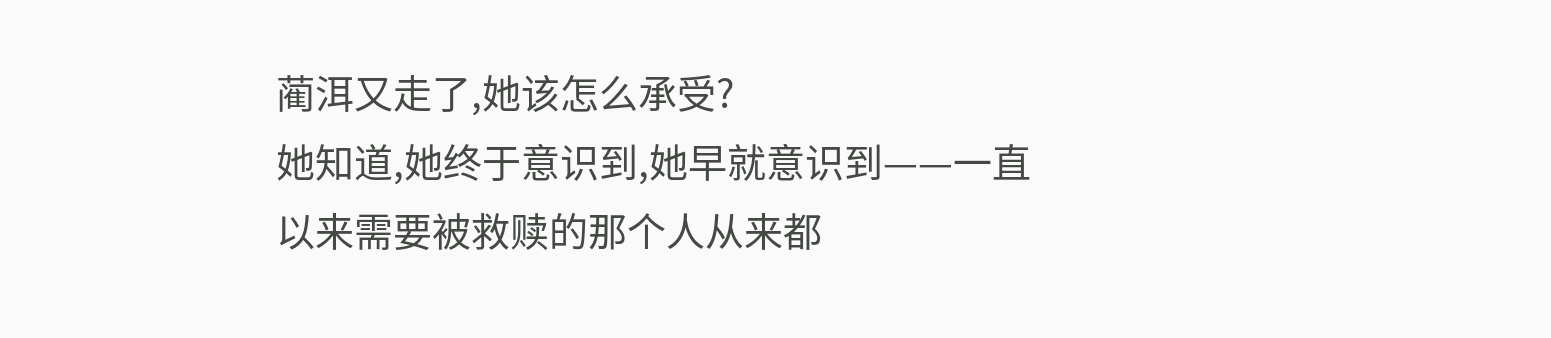蔺洱又走了,她该怎么承受?
她知道,她终于意识到,她早就意识到——一直以来需要被救赎的那个人从来都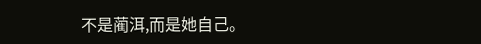不是蔺洱,而是她自己。